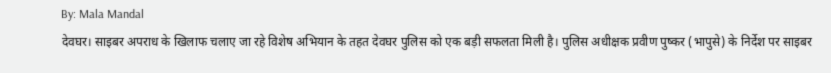By: Mala Mandal
देवघर। साइबर अपराध के खिलाफ चलाए जा रहे विशेष अभियान के तहत देवघर पुलिस को एक बड़ी सफलता मिली है। पुलिस अधीक्षक प्रवीण पुष्कर (भापुसे) के निर्देश पर साइबर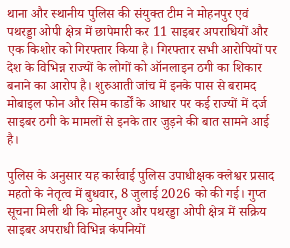थाना और स्थानीय पुलिस की संयुक्त टीम ने मोहनपुर एवं पथरड्डा ओपी क्षेत्र में छापेमारी कर 11 साइबर अपराधियों और एक किशोर को गिरफ्तार किया है। गिरफ्तार सभी आरोपियों पर देश के विभिन्न राज्यों के लोगों को ऑनलाइन ठगी का शिकार बनाने का आरोप है। शुरुआती जांच में इनके पास से बरामद मोबाइल फोन और सिम कार्डों के आधार पर कई राज्यों में दर्ज साइबर ठगी के मामलों से इनके तार जुड़ने की बात सामने आई है।

पुलिस के अनुसार यह कार्रवाई पुलिस उपाधीक्षक क्लेश्वर प्रसाद महतो के नेतृत्व में बुधवार, 8 जुलाई 2026 को की गई। गुप्त सूचना मिली थी कि मोहनपुर और पथरड्डा ओपी क्षेत्र में सक्रिय साइबर अपराधी विभिन्न कंपनियों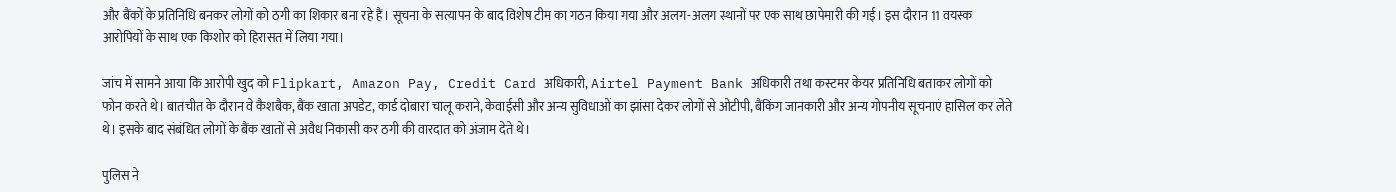और बैंकों के प्रतिनिधि बनकर लोगों को ठगी का शिकार बना रहे हैं। सूचना के सत्यापन के बाद विशेष टीम का गठन किया गया और अलग-अलग स्थानों पर एक साथ छापेमारी की गई। इस दौरान 11 वयस्क आरोपियों के साथ एक किशोर को हिरासत में लिया गया।

जांच में सामने आया कि आरोपी खुद को Flipkart, Amazon Pay, Credit Card अधिकारी, Airtel Payment Bank अधिकारी तथा कस्टमर केयर प्रतिनिधि बताकर लोगों को फोन करते थे। बातचीत के दौरान वे कैशबैक, बैंक खाता अपडेट, कार्ड दोबारा चालू कराने, केवाईसी और अन्य सुविधाओं का झांसा देकर लोगों से ओटीपी, बैंकिंग जानकारी और अन्य गोपनीय सूचनाएं हासिल कर लेते थे। इसके बाद संबंधित लोगों के बैंक खातों से अवैध निकासी कर ठगी की वारदात को अंजाम देते थे।

पुलिस ने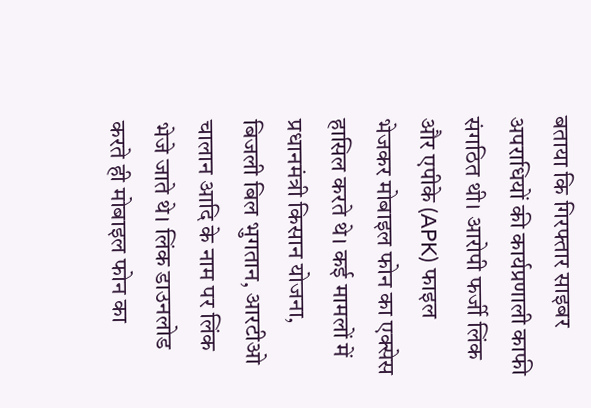बताया कि गिरफ्तार साइबर अपराधियों की कार्यप्रणाली काफी संगठित थी। आरोपी फर्जी लिंक और एपीके (APK) फाइल भेजकर मोबाइल फोन का एक्सेस हासिल करते थे। कई मामलों में प्रधानमंत्री किसान योजना, बिजली बिल भुगतान, आरटीओ चालान आदि के नाम पर लिंक भेजे जाते थे। लिंक डाउनलोड करते ही मोबाइल फोन का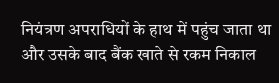नियंत्रण अपराधियों के हाथ में पहुंच जाता था और उसके बाद बैंक खाते से रकम निकाल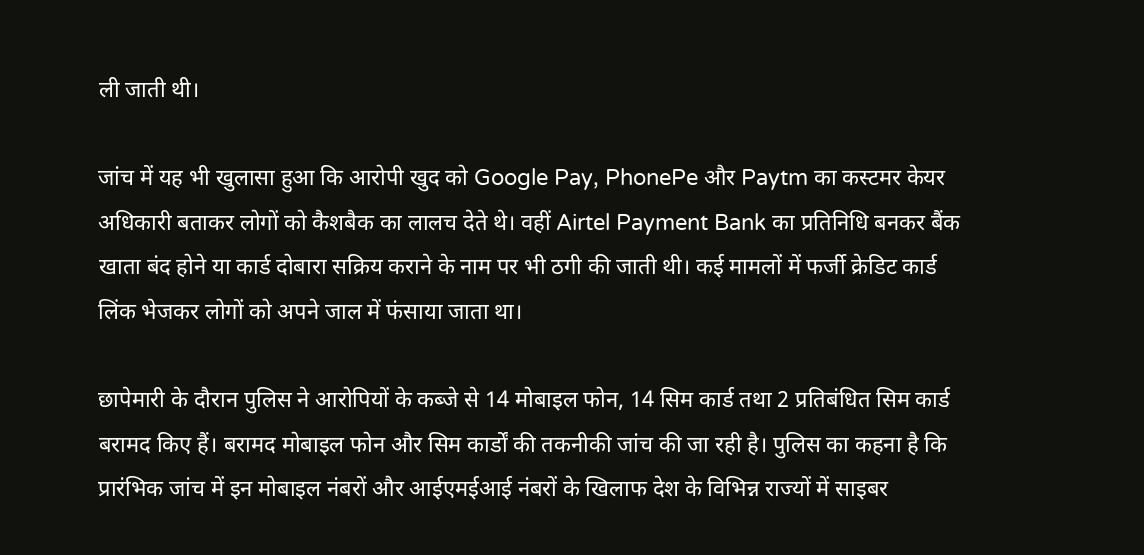ली जाती थी।

जांच में यह भी खुलासा हुआ कि आरोपी खुद को Google Pay, PhonePe और Paytm का कस्टमर केयर अधिकारी बताकर लोगों को कैशबैक का लालच देते थे। वहीं Airtel Payment Bank का प्रतिनिधि बनकर बैंक खाता बंद होने या कार्ड दोबारा सक्रिय कराने के नाम पर भी ठगी की जाती थी। कई मामलों में फर्जी क्रेडिट कार्ड लिंक भेजकर लोगों को अपने जाल में फंसाया जाता था।

छापेमारी के दौरान पुलिस ने आरोपियों के कब्जे से 14 मोबाइल फोन, 14 सिम कार्ड तथा 2 प्रतिबंधित सिम कार्ड बरामद किए हैं। बरामद मोबाइल फोन और सिम कार्डों की तकनीकी जांच की जा रही है। पुलिस का कहना है कि प्रारंभिक जांच में इन मोबाइल नंबरों और आईएमईआई नंबरों के खिलाफ देश के विभिन्न राज्यों में साइबर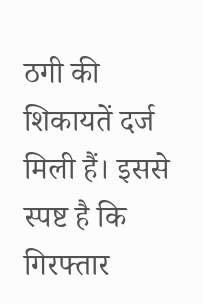ठगी की शिकायतें दर्ज मिली हैं। इससे स्पष्ट है कि गिरफ्तार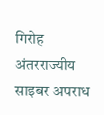गिरोह अंतरराज्यीय साइबर अपराध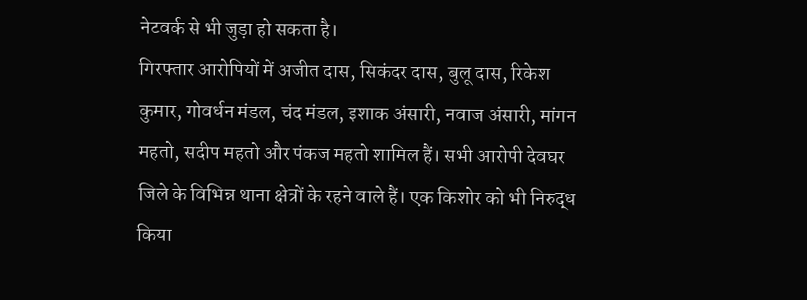नेटवर्क से भी जुड़ा हो सकता है।
गिरफ्तार आरोपियों में अजीत दास, सिकंदर दास, बुलू दास, रिकेश कुमार, गोवर्धन मंडल, चंद मंडल, इशाक अंसारी, नवाज अंसारी, मांगन महतो, सदीप महतो और पंकज महतो शामिल हैं। सभी आरोपी देवघर जिले के विभिन्न थाना क्षेत्रों के रहने वाले हैं। एक किशोर को भी निरुद्ध किया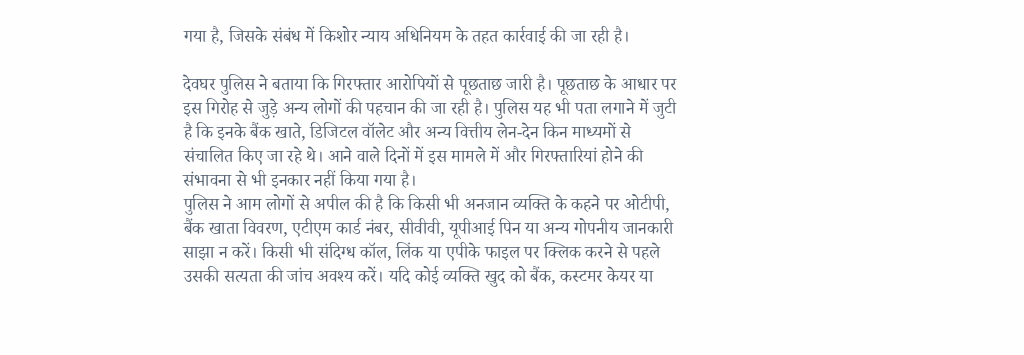गया है, जिसके संबंध में किशोर न्याय अधिनियम के तहत कार्रवाई की जा रही है।

देवघर पुलिस ने बताया कि गिरफ्तार आरोपियों से पूछताछ जारी है। पूछताछ के आधार पर इस गिरोह से जुड़े अन्य लोगों की पहचान की जा रही है। पुलिस यह भी पता लगाने में जुटी है कि इनके बैंक खाते, डिजिटल वॉलेट और अन्य वित्तीय लेन-देन किन माध्यमों से संचालित किए जा रहे थे। आने वाले दिनों में इस मामले में और गिरफ्तारियां होने की संभावना से भी इनकार नहीं किया गया है।
पुलिस ने आम लोगों से अपील की है कि किसी भी अनजान व्यक्ति के कहने पर ओटीपी, बैंक खाता विवरण, एटीएम कार्ड नंबर, सीवीवी, यूपीआई पिन या अन्य गोपनीय जानकारी साझा न करें। किसी भी संदिग्ध कॉल, लिंक या एपीके फाइल पर क्लिक करने से पहले उसकी सत्यता की जांच अवश्य करें। यदि कोई व्यक्ति खुद को बैंक, कस्टमर केयर या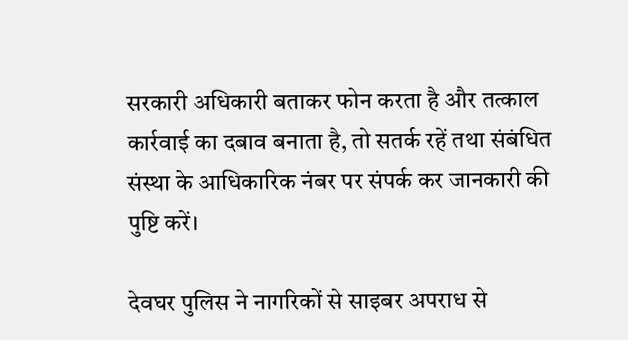सरकारी अधिकारी बताकर फोन करता है और तत्काल कार्रवाई का दबाव बनाता है, तो सतर्क रहें तथा संबंधित संस्था के आधिकारिक नंबर पर संपर्क कर जानकारी की पुष्टि करें।

देवघर पुलिस ने नागरिकों से साइबर अपराध से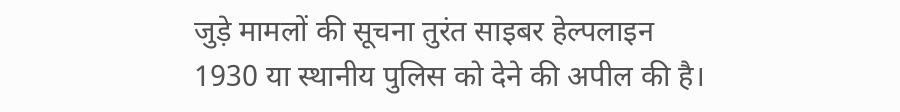जुड़े मामलों की सूचना तुरंत साइबर हेल्पलाइन 1930 या स्थानीय पुलिस को देने की अपील की है।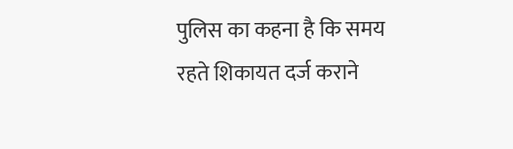पुलिस का कहना है कि समय रहते शिकायत दर्ज कराने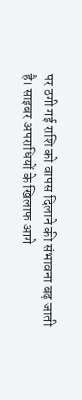पर ठगी गई राशि को वापस दिलाने की संभावना बढ़ जाती है। साइबर अपराधियों के खिलाफ आगे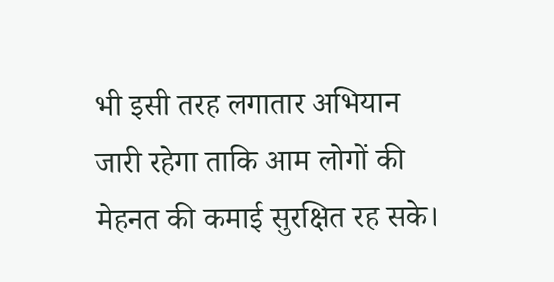भी इसी तरह लगातार अभियान जारी रहेगा ताकि आम लोगों की मेहनत की कमाई सुरक्षित रह सके।